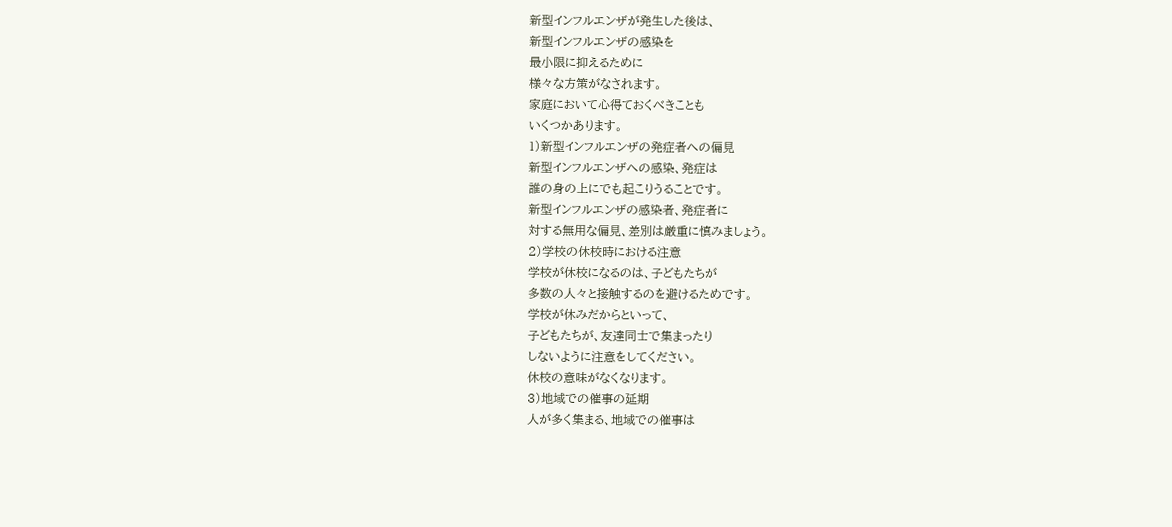新型インフルエンザが発生した後は、
新型インフルエンザの感染を
最小限に抑えるために
様々な方策がなされます。
家庭において心得ておくべきことも
いくつかあります。
1)新型インフルエンザの発症者への偏見
新型インフルエンザへの感染、発症は
誰の身の上にでも起こりうることです。
新型インフルエンザの感染者、発症者に
対する無用な偏見、差別は厳重に慎みましょう。
2)学校の休校時における注意
学校が休校になるのは、子どもたちが
多数の人々と接触するのを避けるためです。
学校が休みだからといって、
子どもたちが、友達同士で集まったり
しないように注意をしてください。
休校の意味がなくなります。
3)地域での催事の延期
人が多く集まる、地域での催事は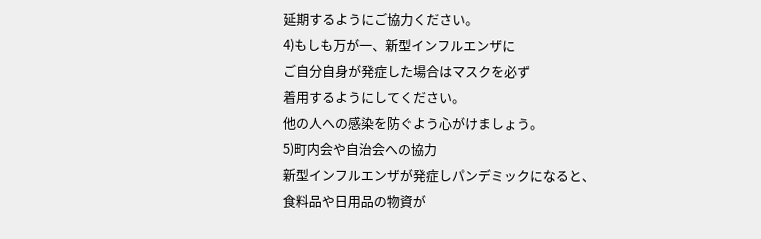延期するようにご協力ください。
4)もしも万が一、新型インフルエンザに
ご自分自身が発症した場合はマスクを必ず
着用するようにしてください。
他の人への感染を防ぐよう心がけましょう。
5)町内会や自治会への協力
新型インフルエンザが発症しパンデミックになると、
食料品や日用品の物資が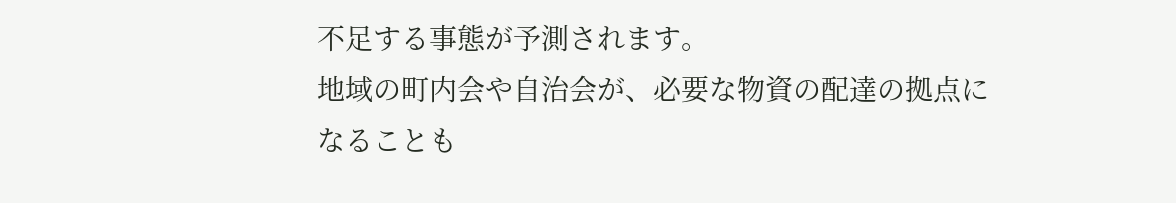不足する事態が予測されます。
地域の町内会や自治会が、必要な物資の配達の拠点に
なることも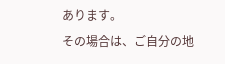あります。
その場合は、ご自分の地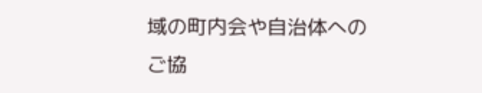域の町内会や自治体への
ご協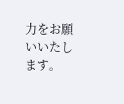力をお願いいたします。